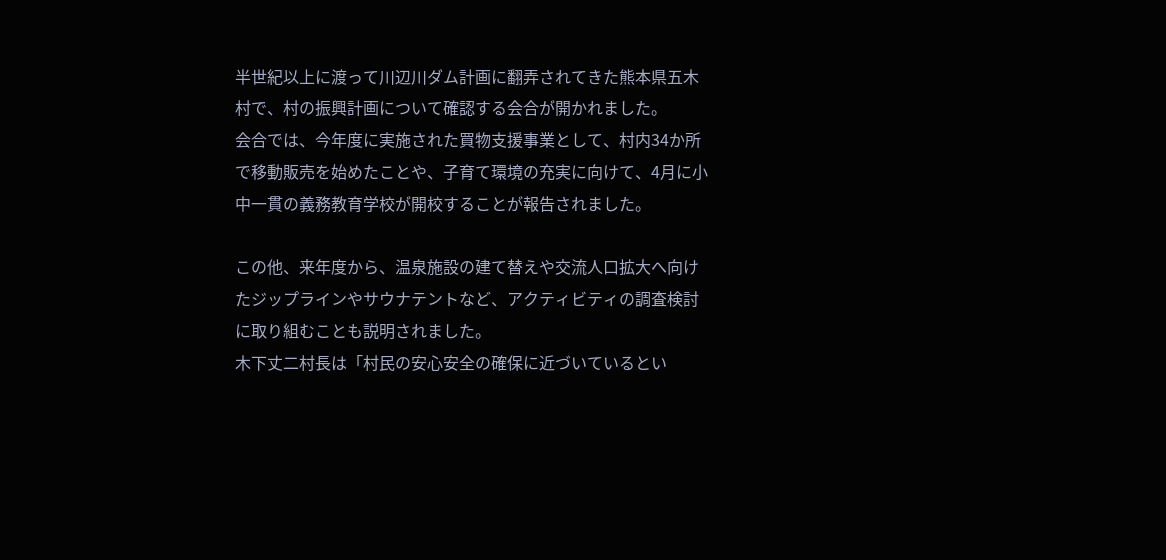半世紀以上に渡って川辺川ダム計画に翻弄されてきた熊本県五木村で、村の振興計画について確認する会合が開かれました。
会合では、今年度に実施された買物支援事業として、村内34か所で移動販売を始めたことや、子育て環境の充実に向けて、4月に小中一貫の義務教育学校が開校することが報告されました。

この他、来年度から、温泉施設の建て替えや交流人口拡大へ向けたジップラインやサウナテントなど、アクティビティの調査検討に取り組むことも説明されました。
木下丈二村長は「村民の安心安全の確保に近づいているとい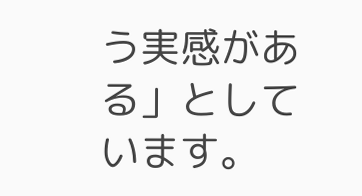う実感がある」としています。